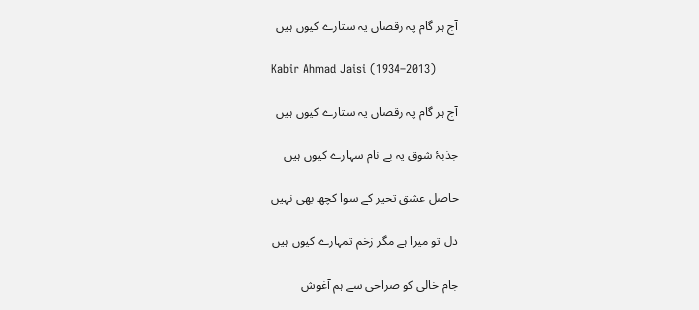آج ہر گام پہ رقصاں یہ ستارے کیوں ہیں

Kabir Ahmad Jaisi (1934–2013)

آج ہر گام پہ رقصاں یہ ستارے کیوں ہیں

جذبۂ شوق یہ بے نام سہارے کیوں ہیں

حاصل عشق تحیر کے سوا کچھ بھی نہیں

دل تو میرا ہے مگر زخم تمہارے کیوں ہیں

جام خالی کو صراحی سے ہم آغوش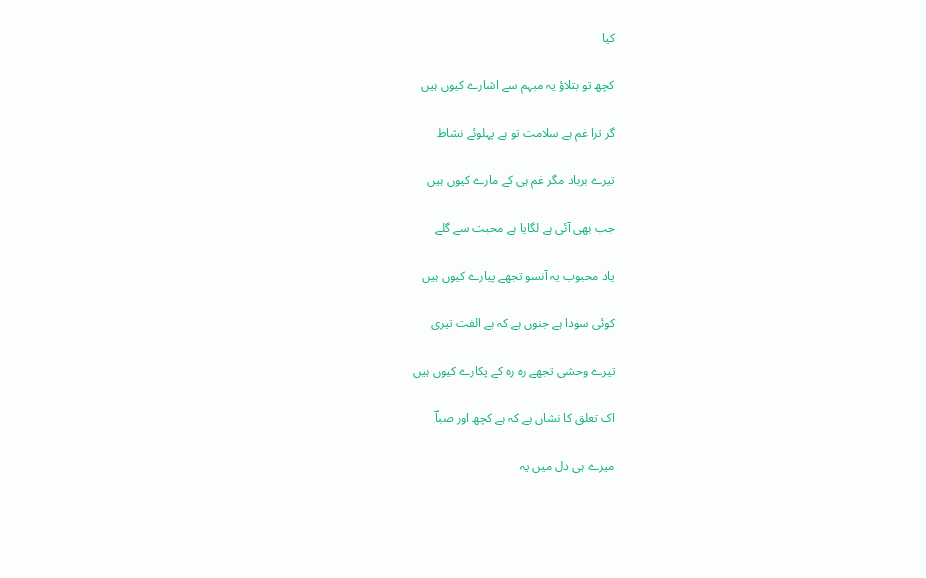کیا

کچھ تو بتلاؤ یہ مبہم سے اشارے کیوں ہیں

گر ترا غم ہے سلامت تو ہے پہلوئے نشاط

تیرے برباد مگر غم ہی کے مارے کیوں ہیں

جب بھی آئی ہے لگایا ہے محبت سے گلے

یاد محبوب یہ آنسو تجھے پیارے کیوں ہیں

کوئی سودا ہے جنوں ہے کہ ہے الفت تیری

تیرے وحشی تجھے رہ رہ کے پکارے کیوں ہیں

اک تعلق کا نشاں ہے کہ ہے کچھ اور صباؔ

میرے ہی دل میں یہ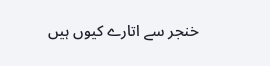خنجر سے اتارے کیوں ہیں